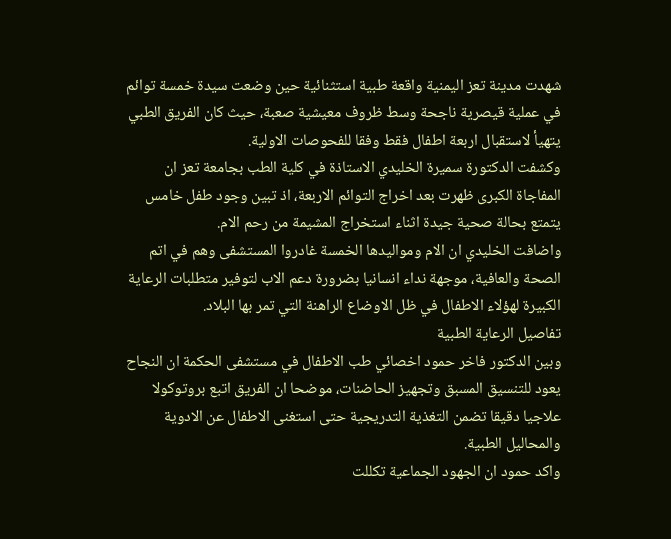شهدت مدينة تعز اليمنية واقعة طبية استثنائية حين وضعت سيدة خمسة توائم في عملية قيصرية ناجحة وسط ظروف معيشية صعبة، حيث كان الفريق الطبي يتهيأ لاستقبال اربعة اطفال فقط وفقا للفحوصات الاولية.
وكشفت الدكتورة سميرة الخليدي الاستاذة في كلية الطب بجامعة تعز ان المفاجاة الكبرى ظهرت بعد اخراج التوائم الاربعة، اذ تبين وجود طفل خامس يتمتع بحالة صحية جيدة اثناء استخراج المشيمة من رحم الام.
واضافت الخليدي ان الام ومواليدها الخمسة غادروا المستشفى وهم في اتم الصحة والعافية، موجهة نداء انسانيا بضرورة دعم الاب لتوفير متطلبات الرعاية الكبيرة لهؤلاء الاطفال في ظل الاوضاع الراهنة التي تمر بها البلاد.
تفاصيل الرعاية الطبية
وبين الدكتور فاخر حمود اخصائي طب الاطفال في مستشفى الحكمة ان النجاح يعود للتنسيق المسبق وتجهيز الحاضنات، موضحا ان الفريق اتبع بروتوكولا علاجيا دقيقا تضمن التغذية التدريجية حتى استغنى الاطفال عن الادوية والمحاليل الطبية.
واكد حمود ان الجهود الجماعية تكللت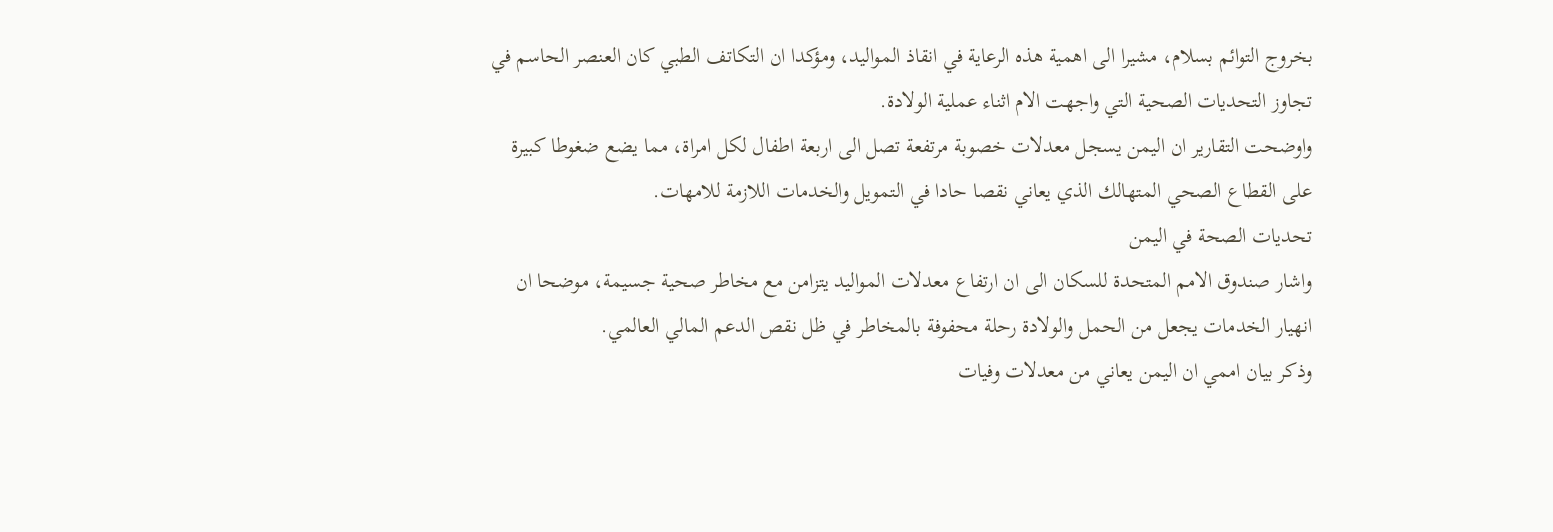بخروج التوائم بسلام، مشيرا الى اهمية هذه الرعاية في انقاذ المواليد، ومؤكدا ان التكاتف الطبي كان العنصر الحاسم في تجاوز التحديات الصحية التي واجهت الام اثناء عملية الولادة.
واوضحت التقارير ان اليمن يسجل معدلات خصوبة مرتفعة تصل الى اربعة اطفال لكل امراة، مما يضع ضغوطا كبيرة على القطاع الصحي المتهالك الذي يعاني نقصا حادا في التمويل والخدمات اللازمة للامهات.
تحديات الصحة في اليمن
واشار صندوق الامم المتحدة للسكان الى ان ارتفاع معدلات المواليد يتزامن مع مخاطر صحية جسيمة، موضحا ان انهيار الخدمات يجعل من الحمل والولادة رحلة محفوفة بالمخاطر في ظل نقص الدعم المالي العالمي.
وذكر بيان اممي ان اليمن يعاني من معدلات وفيات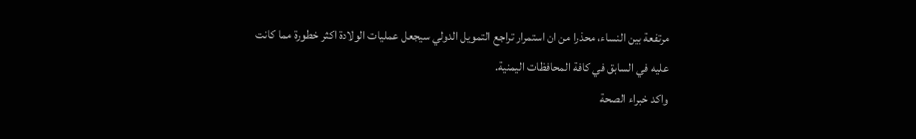مرتفعة بين النساء، محذرا من ان استمرار تراجع التمويل الدولي سيجعل عمليات الولادة اكثر خطورة مما كانت عليه في السابق في كافة المحافظات اليمنية.
واكد خبراء الصحة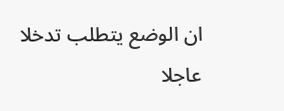ان الوضع يتطلب تدخلا عاجلا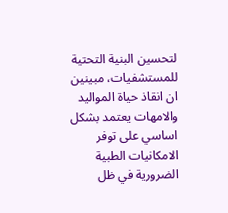لتحسين البنية التحتية للمستشفيات، مبينين ان انقاذ حياة المواليد والامهات يعتمد بشكل اساسي على توفر الامكانيات الطبية الضرورية في ظل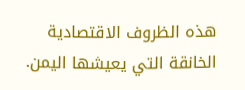هذه الظروف الاقتصادية الخانقة التي يعيشها اليمن.